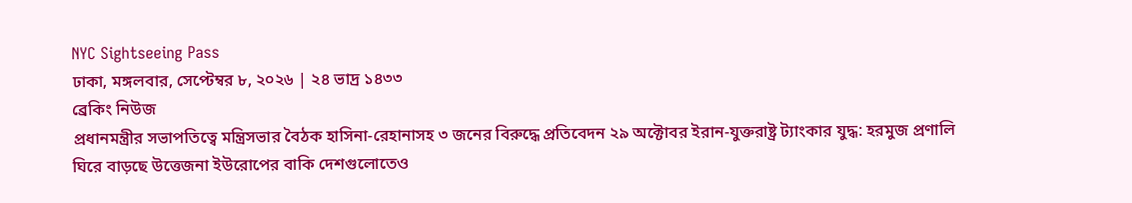NYC Sightseeing Pass
ঢাকা, মঙ্গলবার, সেপ্টেম্বর ৮, ২০২৬ | ২৪ ভাদ্র ১৪৩৩
ব্রেকিং নিউজ
প্রধানমন্ত্রীর সভাপতিত্বে মন্ত্রিসভার বৈঠক হাসিনা-রেহানাসহ ৩ জনের বিরুদ্ধে প্রতিবেদন ২৯ অক্টোবর ইরান-যুক্তরাষ্ট্র ট্যাংকার যুদ্ধ: হরমুজ প্রণালি ঘিরে বাড়ছে উত্তেজনা ইউরোপের বাকি দেশগুলোতেও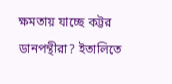ক্ষমতায় যাচ্ছে কট্টর ডানপন্থীরা? ইতালিতে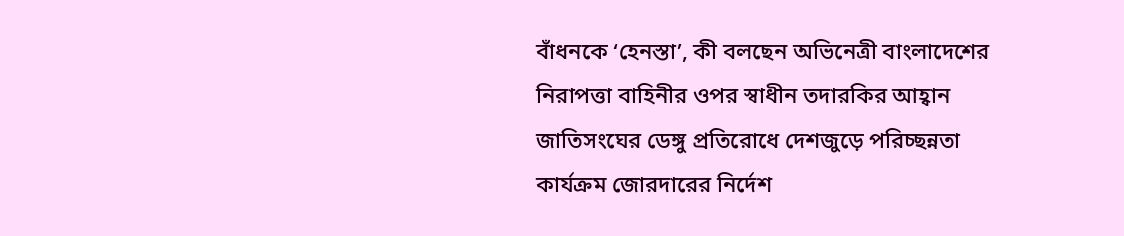বাঁধনকে ‘হেনস্তা’, কী বলছেন অভিনেত্রী বাংলাদেশের নিরাপত্তা বাহিনীর ওপর স্বাধীন তদারকির আহ্বান জাতিসংঘের ডেঙ্গু প্রতিরোধে দেশজুড়ে পরিচ্ছন্নতা কার্যক্রম জোরদারের নির্দেশ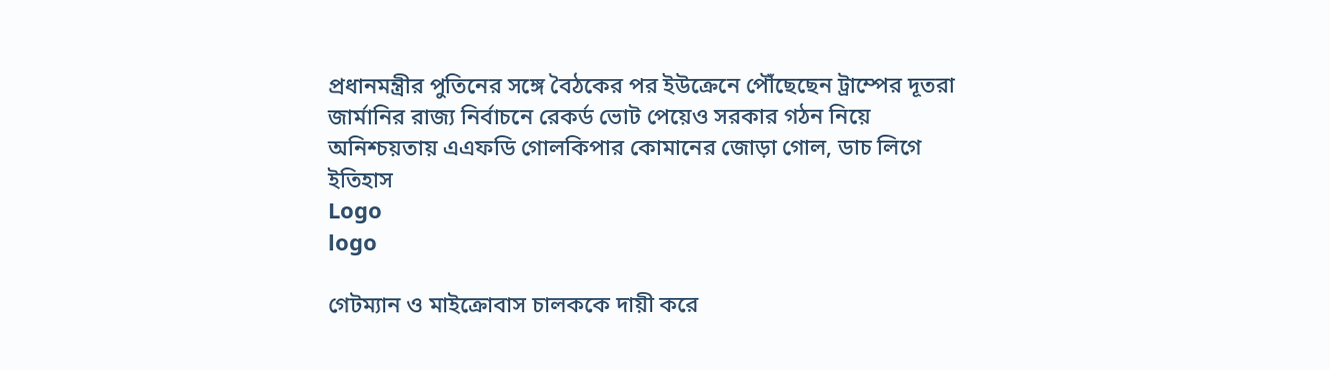প্রধানমন্ত্রীর পুতিনের সঙ্গে বৈঠকের পর ইউক্রেনে পৌঁছেছেন ট্রাম্পের দূতরা জার্মানির রাজ্য নির্বাচনে রেকর্ড ভোট পেয়েও সরকার গঠন নিয়ে অনিশ্চয়তায় এএফডি গোলকিপার কোমানের জোড়া গোল, ডাচ লিগে ইতিহাস
Logo
logo

গেটম্যান ও মাইক্রোবাস চালককে দায়ী করে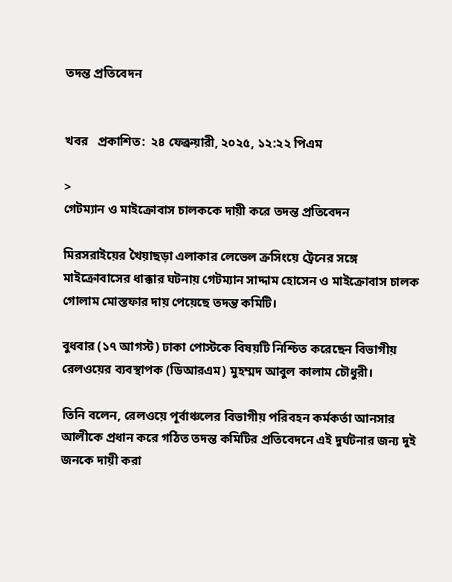তদন্ত প্রতিবেদন


খবর   প্রকাশিত:  ২৪ ফেব্রুয়ারী, ২০২৫, ১২:২২ পিএম

>
গেটম্যান ও মাইক্রোবাস চালককে দায়ী করে তদন্ত প্রতিবেদন

মিরসরাইয়ের খৈয়াছড়া এলাকার লেভেল ক্রসিংয়ে ট্রেনের সঙ্গে মাইক্রোবাসের ধাক্কার ঘটনায় গেটম্যান সাদ্দাম হোসেন ও মাইক্রোবাস চালক গোলাম মোস্তফার দায় পেয়েছে তদন্ত কমিটি।

বুধবার (১৭ আগস্ট) ঢাকা পোস্টকে বিষয়টি নিশ্চিত করেছেন বিভাগীয় রেলওয়ের ব্যবস্থাপক (ডিআরএম) মুহম্মদ আবুল কালাম চৌধুরী।

তিনি বলেন, রেলওয়ে পূর্বাঞ্চলের বিভাগীয় পরিবহন কর্মকর্তা আনসার আলীকে প্রধান করে গঠিত তদন্ত কমিটির প্রতিবেদনে এই দুর্ঘটনার জন্য দুই জনকে দায়ী করা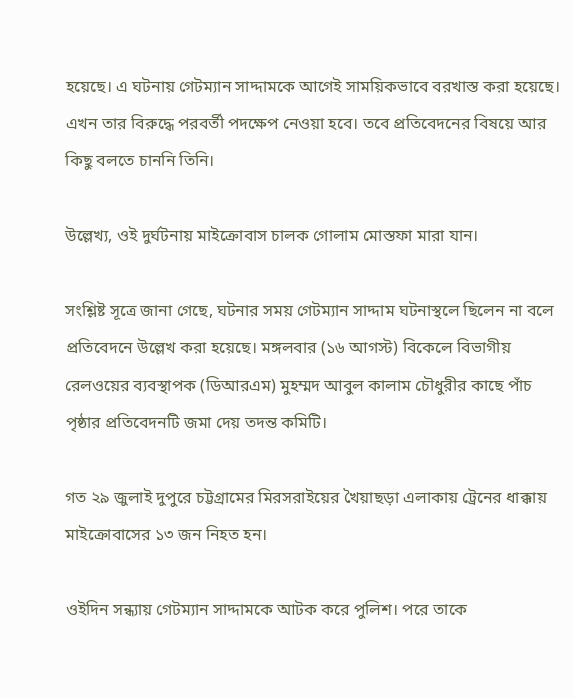হয়েছে। এ ঘটনায় গেটম্যান সাদ্দামকে আগেই সাময়িকভাবে বরখাস্ত করা হয়েছে। এখন তার বিরুদ্ধে পরবর্তী পদক্ষেপ নেওয়া হবে। তবে প্রতিবেদনের বিষয়ে আর কিছু বলতে চাননি তিনি।

উল্লেখ্য, ওই দুর্ঘটনায় মাইক্রোবাস চালক গোলাম মোস্তফা মারা যান।

সংশ্লিষ্ট সূত্রে জানা গেছে, ঘটনার সময় গেটম্যান সাদ্দাম ঘটনাস্থলে ছিলেন না বলে প্রতিবেদনে উল্লেখ করা হয়েছে। মঙ্গলবার (১৬ আগস্ট) বিকেলে বিভাগীয় রেলওয়ের ব্যবস্থাপক (ডিআরএম) মুহম্মদ আবুল কালাম চৌধুরীর কাছে পাঁচ পৃষ্ঠার প্রতিবেদনটি জমা দেয় তদন্ত কমিটি।

গত ২৯ জুলাই দুপুরে চট্টগ্রামের মিরসরাইয়ের খৈয়াছড়া এলাকায় ট্রেনের ধাক্কায় মাইক্রোবাসের ১৩ জন নিহত হন।

ওইদিন সন্ধ্যায় গেটম্যান সাদ্দামকে আটক করে পুলিশ। পরে তাকে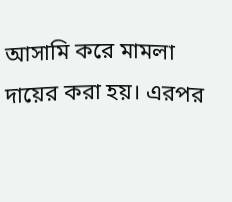আসামি করে মামলা দায়ের করা হয়। এরপর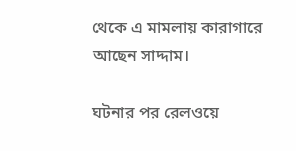থেকে এ মামলায় কারাগারে আছেন সাদ্দাম।

ঘটনার পর রেলওয়ে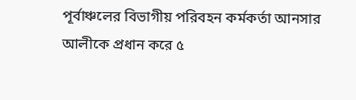পূর্বাঞ্চলের বিভাগীয় পরিবহন কর্মকর্তা আনসার আলীকে প্রধান করে ৫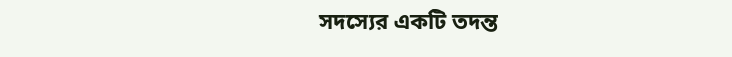সদস্যের একটি তদন্ত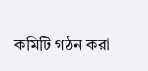কমিটি গঠন করা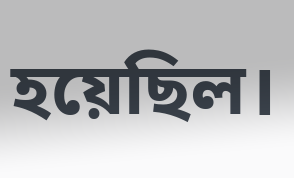হয়েছিল।